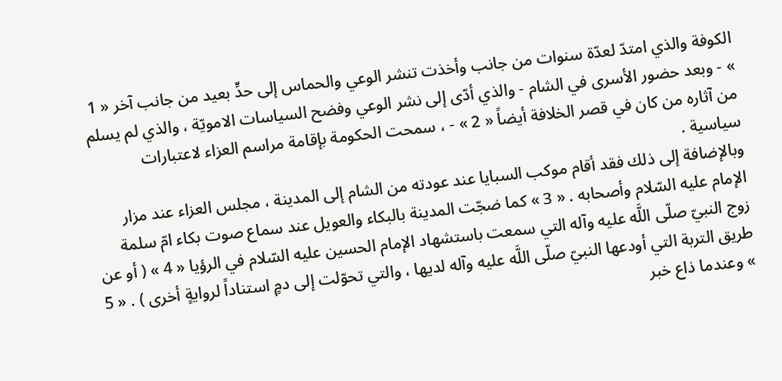الكوفة والذي امتدّ لعدّة سنوات من جانب وأخذت تنشر الوعي والحماس إلى حدٍّ بعيد من جانب آخر « 1 » - وبعد حضور الأسرى في الشام - والذي أدّى إلى نشر الوعي وفضح السياسات الامويّة ، والذي لم يسلم من آثاره من كان في قصر الخلافة أيضاً « 2 » - ، سمحت الحكومة بإقامة مراسم العزاء لاعتبارات سياسية .
وبالإضافة إلى ذلك فقد أقام موكب السبايا عند عودته من الشام إلى المدينة ، مجلس العزاء عند مزار الإمام عليه السّلام وأصحابه . « 3 » كما ضجّت المدينة بالبكاء والعويل عند سماع صوت بكاء امّ سلمة زوج النبيّ صلّى اللَّه عليه وآله التي سمعت باستشهاد الإمام الحسين عليه السّلام في الرؤيا « 4 » ( أو عن طريق التربة التي أودعها النبيّ صلّى اللَّه عليه وآله لديها ، والتي تحوّلت إلى دمٍ استناداً لروايةٍ أخرى ) . « 5 » وعندما ذاع خبر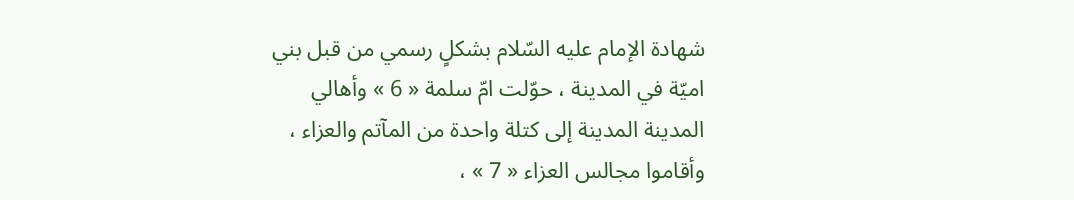شهادة الإمام عليه السّلام بشكلٍ رسمي من قبل بني اميّة في المدينة ، حوّلت امّ سلمة « 6 » وأهالي المدينة المدينة إلى كتلة واحدة من المآتم والعزاء ، وأقاموا مجالس العزاء « 7 » ،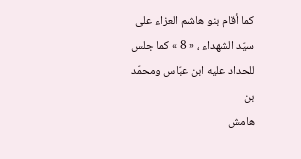كما أقام بنو هاشم العزاء على سيّد الشهداء ، « 8 » كما جلس للحداد عليه ابن عبّاس ومحمّد بن
هامش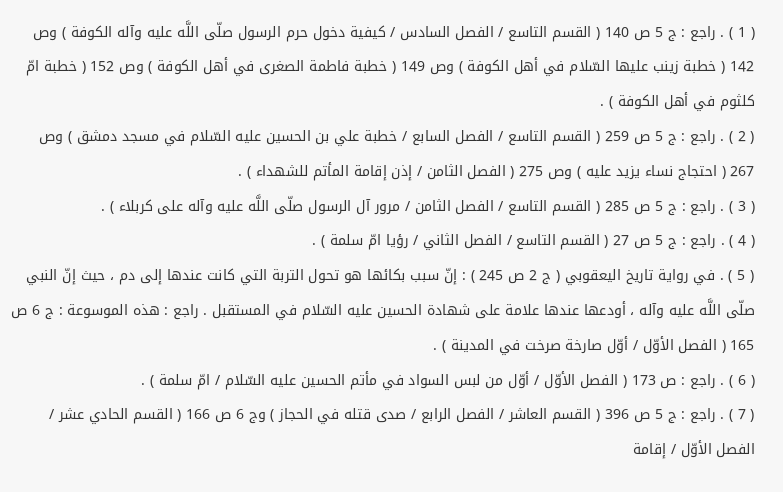( 1 ) . راجع : ج 5 ص 140 ( القسم التاسع / الفصل السادس / كيفية دخول حرم الرسول صلّى اللَّه عليه وآله الكوفة ) وص 142 ( خطبة زينب عليها السّلام في أهل الكوفة ) وص 149 ( خطبة فاطمة الصغرى في أهل الكوفة ) وص 152 ( خطبة امّ كلثوم في أهل الكوفة ) .
( 2 ) . راجع : ج 5 ص 259 ( القسم التاسع / الفصل السابع / خطبة علي بن الحسين عليه السّلام في مسجد دمشق ) وص 267 ( احتجاج نساء يزيد عليه ) وص 275 ( الفصل الثامن / إذن إقامة المأتم للشهداء ) .
( 3 ) . راجع : ج 5 ص 285 ( القسم التاسع / الفصل الثامن / مرور آل الرسول صلّى اللَّه عليه وآله على كربلاء ) .
( 4 ) . راجع : ج 5 ص 27 ( القسم التاسع / الفصل الثاني / رؤيا امّ سلمة ) .
( 5 ) . في رواية تاريخ اليعقوبي ( ج 2 ص 245 ) : إنّ سبب بكائها هو تحول التربة التي كانت عندها إلى دم ، حيث إنّ النبي صلّى اللَّه عليه وآله ، أودعها عندها علامة على شهادة الحسين عليه السّلام في المستقبل . راجع : هذه الموسوعة : ج 6 ص 165 ( الفصل الأوّل / أوّل صارخة صرخت في المدينة ) .
( 6 ) . راجع : ص 173 ( الفصل الأوّل / أوّل من لبس السواد في مأتم الحسين عليه السّلام / امّ سلمة ) .
( 7 ) . راجع : ج 5 ص 396 ( القسم العاشر / الفصل الرابع / صدى قتله في الحجاز ) وج 6 ص 166 ( القسم الحادي عشر / الفصل الأوّل / إقامة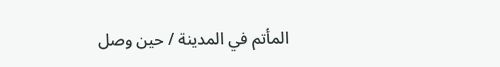المأتم في المدينة / حين وصل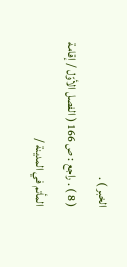الخبر ) .
( 8 ) . راجع : ص 166 ( الفصل الأوّل / إقامة المأتم في المدينة /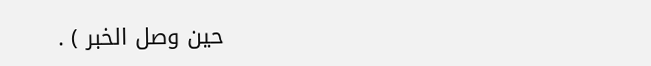حين وصل الخبر ) .